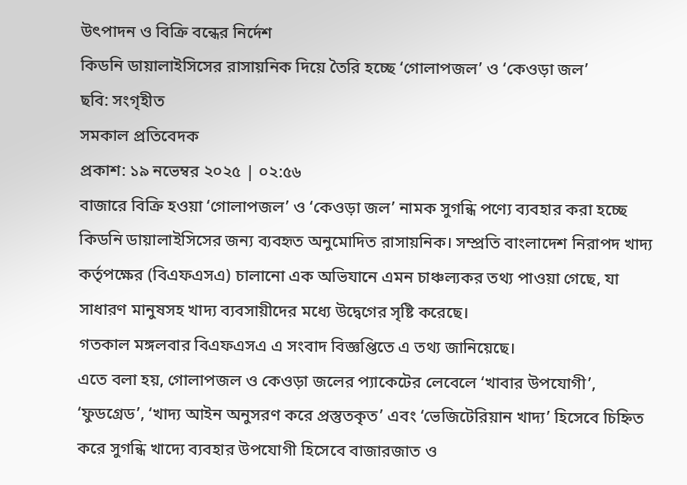উৎপাদন ও বিক্রি বন্ধের নির্দেশ
কিডনি ডায়ালাইসিসের রাসায়নিক দিয়ে তৈরি হচ্ছে ‘গোলাপজল’ ও ‘কেওড়া জল’
ছবি: সংগৃহীত
সমকাল প্রতিবেদক
প্রকাশ: ১৯ নভেম্বর ২০২৫ | ০২:৫৬
বাজারে বিক্রি হওয়া ‘গোলাপজল’ ও ‘কেওড়া জল’ নামক সুগন্ধি পণ্যে ব্যবহার করা হচ্ছে কিডনি ডায়ালাইসিসের জন্য ব্যবহৃত অনুমোদিত রাসায়নিক। সম্প্রতি বাংলাদেশ নিরাপদ খাদ্য কর্তৃপক্ষের (বিএফএসএ) চালানো এক অভিযানে এমন চাঞ্চল্যকর তথ্য পাওয়া গেছে, যা সাধারণ মানুষসহ খাদ্য ব্যবসায়ীদের মধ্যে উদ্বেগের সৃষ্টি করেছে।
গতকাল মঙ্গলবার বিএফএসএ এ সংবাদ বিজ্ঞপ্তিতে এ তথ্য জানিয়েছে।
এতে বলা হয়, গোলাপজল ও কেওড়া জলের প্যাকেটের লেবেলে ‘খাবার উপযোগী’, ‘ফুডগ্রেড’, ‘খাদ্য আইন অনুসরণ করে প্রস্তুতকৃত’ এবং ‘ভেজিটেরিয়ান খাদ্য’ হিসেবে চিহ্নিত করে সুগন্ধি খাদ্যে ব্যবহার উপযোগী হিসেবে বাজারজাত ও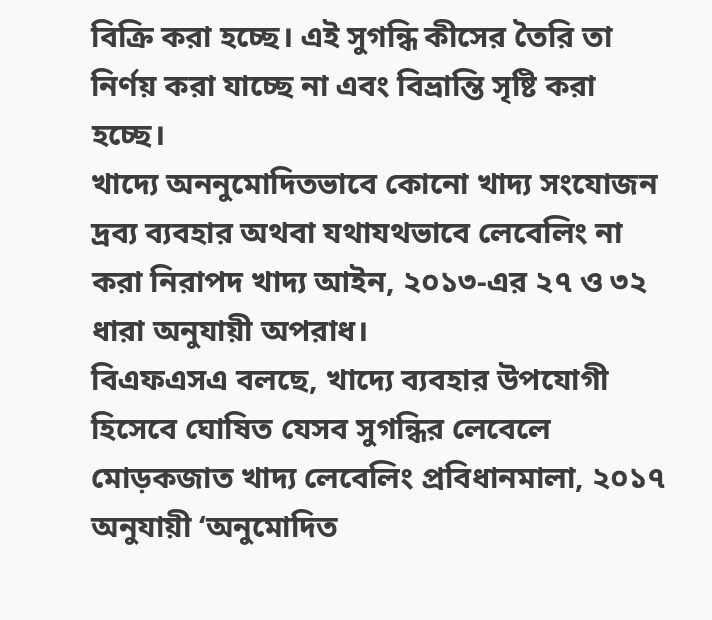বিক্রি করা হচ্ছে। এই সুগন্ধি কীসের তৈরি তা নির্ণয় করা যাচ্ছে না এবং বিভ্রান্তি সৃষ্টি করা হচ্ছে।
খাদ্যে অননুমোদিতভাবে কোনো খাদ্য সংযোজন দ্রব্য ব্যবহার অথবা যথাযথভাবে লেবেলিং না করা নিরাপদ খাদ্য আইন, ২০১৩-এর ২৭ ও ৩২ ধারা অনুযায়ী অপরাধ।
বিএফএসএ বলছে, খাদ্যে ব্যবহার উপযোগী হিসেবে ঘোষিত যেসব সুগন্ধির লেবেলে মোড়কজাত খাদ্য লেবেলিং প্রবিধানমালা, ২০১৭ অনুযায়ী ‘অনুমোদিত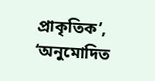প্রাকৃতিক’, ‘অনুমোদিত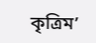কৃত্রিম’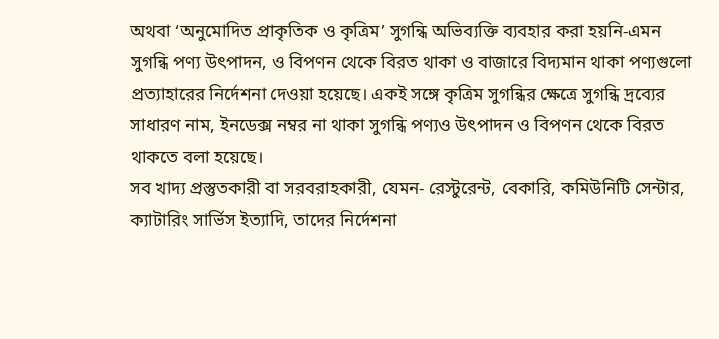অথবা ‘অনুমোদিত প্রাকৃতিক ও কৃত্রিম’ সুগন্ধি অভিব্যক্তি ব্যবহার করা হয়নি-এমন সুগন্ধি পণ্য উৎপাদন, ও বিপণন থেকে বিরত থাকা ও বাজারে বিদ্যমান থাকা পণ্যগুলো প্রত্যাহারের নির্দেশনা দেওয়া হয়েছে। একই সঙ্গে কৃত্রিম সুগন্ধির ক্ষেত্রে সুগন্ধি দ্রব্যের সাধারণ নাম, ইনডেক্স নম্বর না থাকা সুগন্ধি পণ্যও উৎপাদন ও বিপণন থেকে বিরত থাকতে বলা হয়েছে।
সব খাদ্য প্রস্তুতকারী বা সরবরাহকারী, যেমন- রেস্টুরেন্ট, বেকারি, কমিউনিটি সেন্টার, ক্যাটারিং সার্ভিস ইত্যাদি, তাদের নির্দেশনা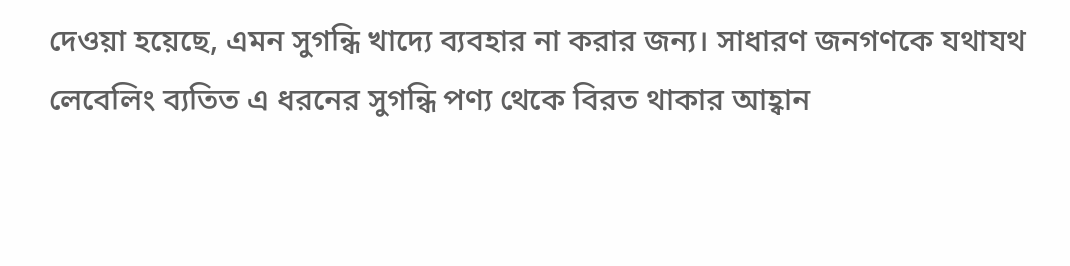দেওয়া হয়েছে, এমন সুগন্ধি খাদ্যে ব্যবহার না করার জন্য। সাধারণ জনগণকে যথাযথ লেবেলিং ব্যতিত এ ধরনের সুগন্ধি পণ্য থেকে বিরত থাকার আহ্বান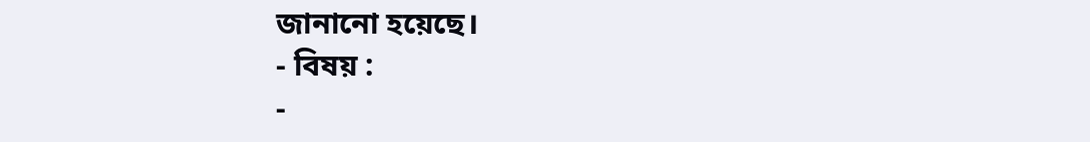জানানো হয়েছে।
- বিষয় :
-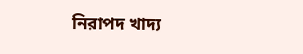নিরাপদ খাদ্য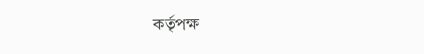কর্তৃপক্ষ